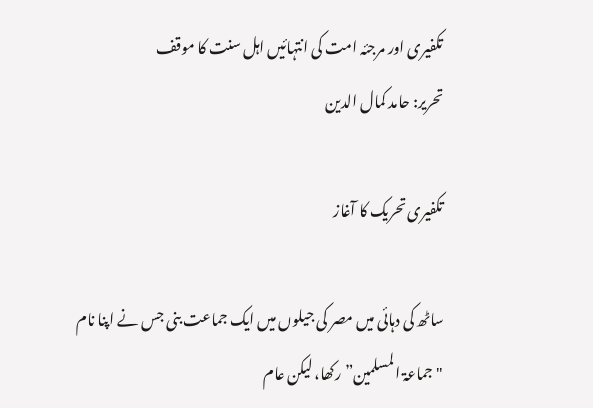تکفیری اور مرجئہ امت کی انتہائیں اہل سنت کا موقف
تحریر: حامد کمال الدین

تکفیری تحریک کا آغاز

ساٹھ کی دہائی میں مصر کی جیلوں میں ایک جماعت بنی جس نے اپنا نام "جماعۃ المسلمین” رکھا، لیکن عام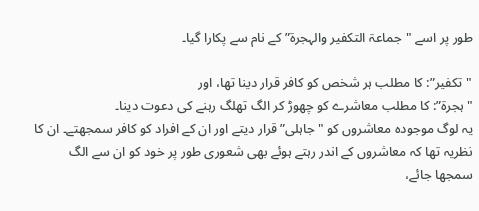طور پر اسے "جماعۃ التکفیر والہجرۃ” کے نام سے پکارا گیا۔

"تکفیر”: کا مطلب ہر شخص کو کافر قرار دینا تھا، اور
"ہجرۃ”: کا مطلب معاشرے کو چھوڑ کر الگ تھلگ رہنے کی دعوت دینا۔
یہ لوگ موجودہ معاشروں کو "جاہلی” قرار دیتے اور ان کے افراد کو کافر سمجھتے۔ ان کا نظریہ تھا کہ معاشروں کے اندر رہتے ہوئے بھی شعوری طور پر خود کو ان سے الگ سمجھا جائے،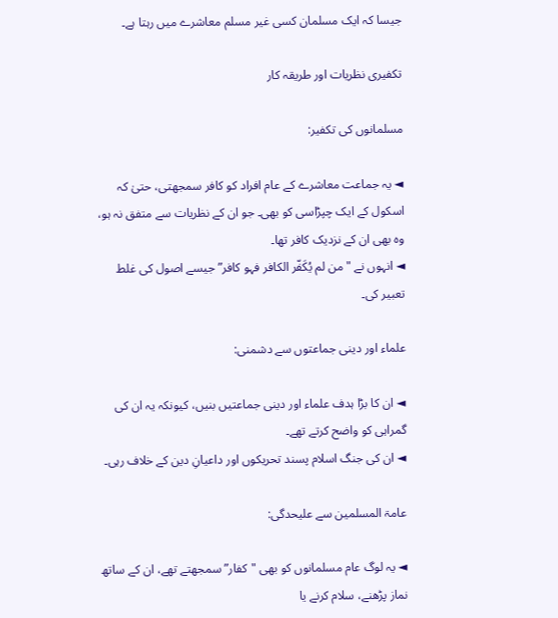جیسا کہ ایک مسلمان کسی غیر مسلم معاشرے میں رہتا ہے۔

تکفیری نظریات اور طریقہ کار

مسلمانوں کی تکفیر:

◄ یہ جماعت معاشرے کے عام افراد کو کافر سمجھتی، حتیٰ کہ اسکول کے ایک چپڑاسی کو بھی۔ جو ان کے نظریات سے متفق نہ ہو، وہ بھی ان کے نزدیک کافر تھا۔
◄ انہوں نے "من لم یُکَفّر الکافر فہو کافر” جیسے اصول کی غلط تعبیر کی۔

علماء اور دینی جماعتوں سے دشمنی:

◄ ان کا بڑا ہدف علماء اور دینی جماعتیں بنیں، کیونکہ یہ ان کی گمراہی کو واضح کرتے تھے۔
◄ ان کی جنگ اسلام پسند تحریکوں اور داعیانِ دین کے خلاف رہی۔

عامۃ المسلمین سے علیحدگی:

◄ یہ لوگ عام مسلمانوں کو بھی "کفار” سمجھتے تھے، ان کے ساتھ نماز پڑھنے، سلام کرنے یا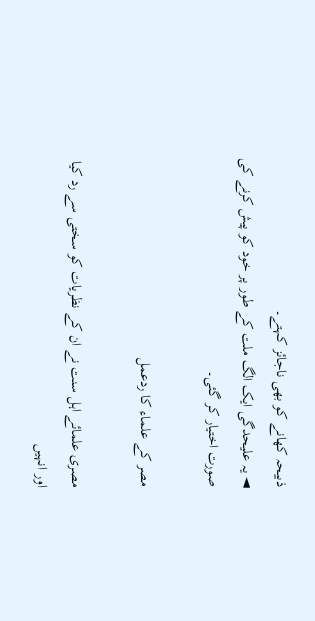ذبیحہ کھانے کو بھی ناجائز کہتے۔
◄ یہ علیحدگی ایک الگ ملت کے طور پر خود کو پیش کرنے کی صورت اختیار کر گئی۔

مصر کے علماء کا ردعمل

مصری علمائے اہل سنت نے ان کے نظریات کو سختی سے رد کیا اور انہیں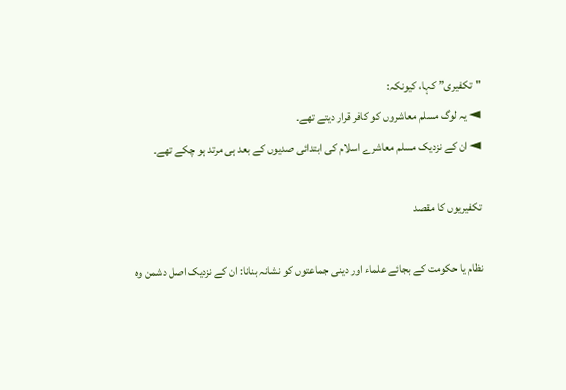"تکفیری” کہا، کیونکہ:
◄ یہ لوگ مسلم معاشروں کو کافر قرار دیتے تھے۔
◄ ان کے نزدیک مسلم معاشرے اسلام کی ابتدائی صدیوں کے بعد ہی مرتد ہو چکے تھے۔

تکفیریوں کا مقصد

نظام یا حکومت کے بجائے علماء اور دینی جماعتوں کو نشانہ بنانا: ان کے نزدیک اصل دشمن وہ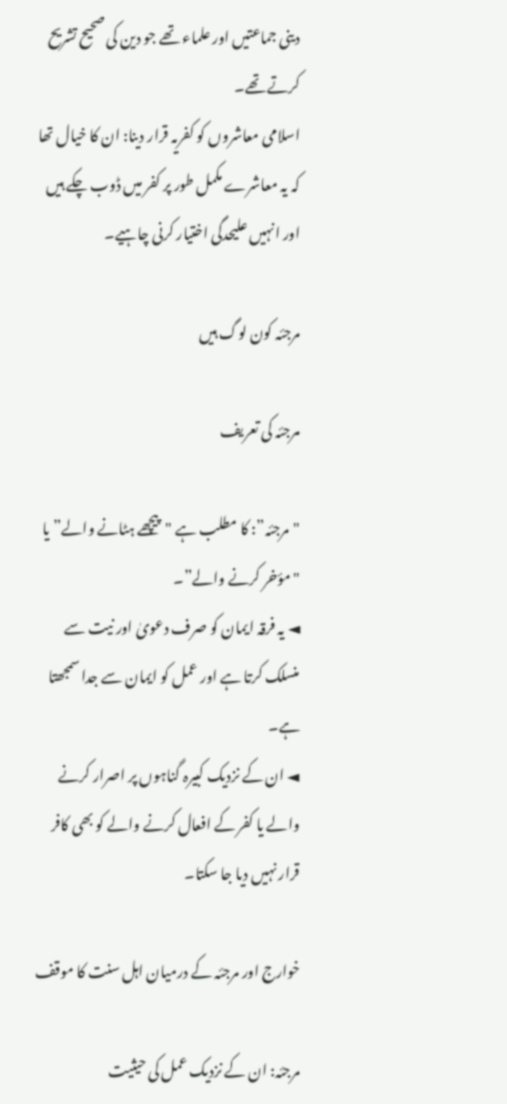دینی جماعتیں اور علماء تھے جو دین کی صحیح تشریح کرتے تھے۔
اسلامی معاشروں کو کفریہ قرار دینا: ان کا خیال تھا کہ یہ معاشرے مکمل طور پر کفر میں ڈوب چکے ہیں اور انہیں علیحدگی اختیار کرنی چاہیے۔

مرجئہ کون لوگ ہیں

مرجئہ کی تعریف

"مرجئہ”: کا مطلب ہے "پیچھے ہٹانے والے” یا "مؤخر کرنے والے”۔
◄ یہ فرقہ ایمان کو صرف دعویٰ اور نیت سے منسلک کرتا ہے اور عمل کو ایمان سے جدا سمجھتا ہے۔
◄ ان کے نزدیک کبیرہ گناہوں پر اصرار کرنے والے یا کفر کے افعال کرنے والے کو بھی کافر قرار نہیں دیا جا سکتا۔

خوارج اور مرجئہ کے درمیان اہل سنت کا موقف

مرجئہ: ان کے نزدیک عمل کی حیثیت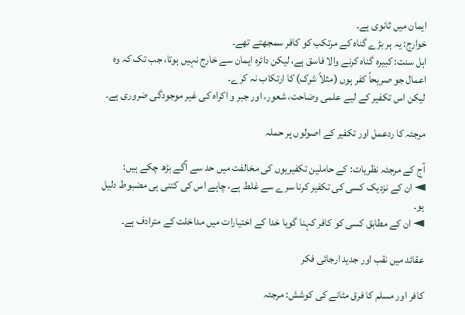ایمان میں ثانوی ہے۔
خوارج: یہ ہر بڑے گناہ کے مرتکب کو کافر سمجھتے تھے۔
اہل سنت: کبیرہ گناہ کرنے والا فاسق ہے، لیکن دائرہ ایمان سے خارج نہیں ہوتا، جب تک کہ وہ اعمال جو صریحاً کفر ہوں (مثلاً شرک) کا ارتکاب نہ کرے۔
لیکن اس تکفیر کے لیے علمی وضاحت، شعور، اور جبر و اکراہ کی غیر موجودگی ضروری ہے۔

مرجئہ کا ردعمل اور تکفیر کے اصولوں پر حملہ

آج کے مرجئہ نظریات: کے حاملین تکفیریوں کی مخالفت میں حد سے آگے بڑھ چکے ہیں:
◄ ان کے نزدیک کسی کی تکفیر کرنا سرے سے غلط ہے، چاہے اس کی کتنی ہی مضبوط دلیل ہو۔
◄ ان کے مطابق کسی کو کافر کہنا گویا خدا کے اختیارات میں مداخلت کے مترادف ہے۔

عقائد میں نقب اور جدید ارجائی فکر

کافر اور مسلم کا فرق مٹانے کی کوشش: مرجئہ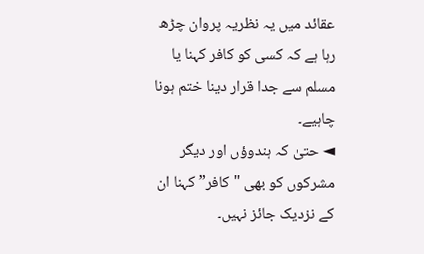عقائد میں یہ نظریہ پروان چڑھ رہا ہے کہ کسی کو کافر کہنا یا مسلم سے جدا قرار دینا ختم ہونا چاہیے۔
◄ حتیٰ کہ ہندوؤں اور دیگر مشرکوں کو بھی "کافر” کہنا ان کے نزدیک جائز نہیں۔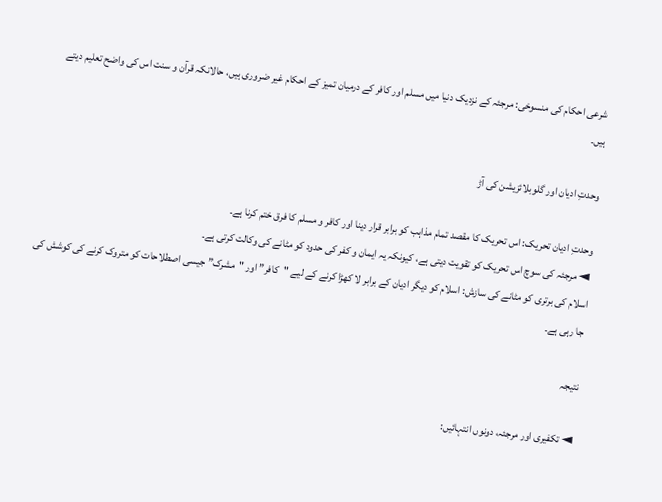شرعی احکام کی منسوخی: مرجئہ کے نزدیک دنیا میں مسلم اور کافر کے درمیان تمیز کے احکام غیر ضروری ہیں، حالانکہ قرآن و سنت اس کی واضح تعلیم دیتے ہیں۔

وحدتِ ادیان اور گلوبلائزیشن کی آڑ

وحدتِ ادیان تحریک: اس تحریک کا مقصد تمام مذاہب کو برابر قرار دینا اور کافر و مسلم کا فرق ختم کرنا ہے۔
◄ مرجئہ کی سوچ اس تحریک کو تقویت دیتی ہے، کیونکہ یہ ایمان و کفر کی حدود کو مٹانے کی وکالت کرتی ہے۔
اسلام کی برتری کو مٹانے کی سازش: اسلام کو دیگر ادیان کے برابر لا کھڑا کرنے کے لیے "کافر” اور "مشرک” جیسی اصطلاحات کو متروک کرنے کی کوشش کی جا رہی ہے۔

نتیجہ

◄ تکفیری اور مرجئہ، دونوں انتہائیں: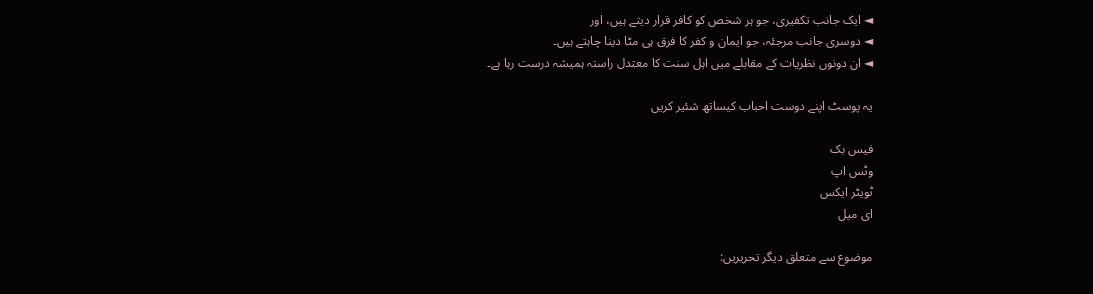◄ ایک جانب تکفیری، جو ہر شخص کو کافر قرار دیتے ہیں، اور
◄ دوسری جانب مرجئہ، جو ایمان و کفر کا فرق ہی مٹا دینا چاہتے ہیں۔
◄ ان دونوں نظریات کے مقابلے میں اہل سنت کا معتدل راستہ ہمیشہ درست رہا ہے۔

یہ پوسٹ اپنے دوست احباب کیساتھ شئیر کریں

فیس بک
وٹس اپ
ٹویٹر ایکس
ای میل

موضوع سے متعلق دیگر تحریریں: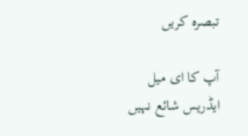تبصرہ کریں

آپ کا ای میل ایڈریس شائع نہیں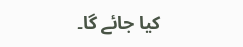کیا جائے گا۔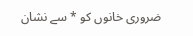ضروری خانوں کو * سے نشان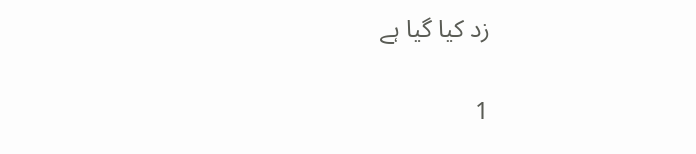زد کیا گیا ہے

1